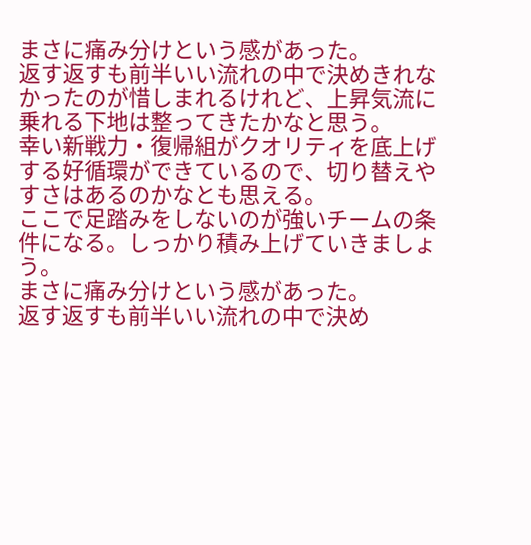まさに痛み分けという感があった。
返す返すも前半いい流れの中で決めきれなかったのが惜しまれるけれど、上昇気流に乗れる下地は整ってきたかなと思う。
幸い新戦力・復帰組がクオリティを底上げする好循環ができているので、切り替えやすさはあるのかなとも思える。
ここで足踏みをしないのが強いチームの条件になる。しっかり積み上げていきましょう。
まさに痛み分けという感があった。
返す返すも前半いい流れの中で決め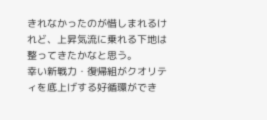きれなかったのが惜しまれるけれど、上昇気流に乗れる下地は整ってきたかなと思う。
幸い新戦力・復帰組がクオリティを底上げする好循環ができ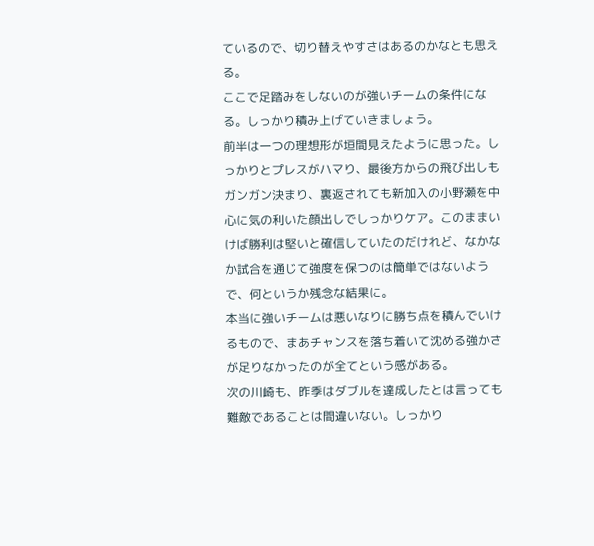ているので、切り替えやすさはあるのかなとも思える。
ここで足踏みをしないのが強いチームの条件になる。しっかり積み上げていきましょう。
前半は一つの理想形が垣間見えたように思った。しっかりとプレスがハマり、最後方からの飛び出しもガンガン決まり、裏返されても新加入の小野瀬を中心に気の利いた顔出しでしっかりケア。このままいけば勝利は堅いと確信していたのだけれど、なかなか試合を通じて強度を保つのは簡単ではないようで、何というか残念な結果に。
本当に強いチームは悪いなりに勝ち点を積んでいけるもので、まあチャンスを落ち着いて沈める強かさが足りなかったのが全てという感がある。
次の川崎も、昨季はダブルを達成したとは言っても難敵であることは間違いない。しっかり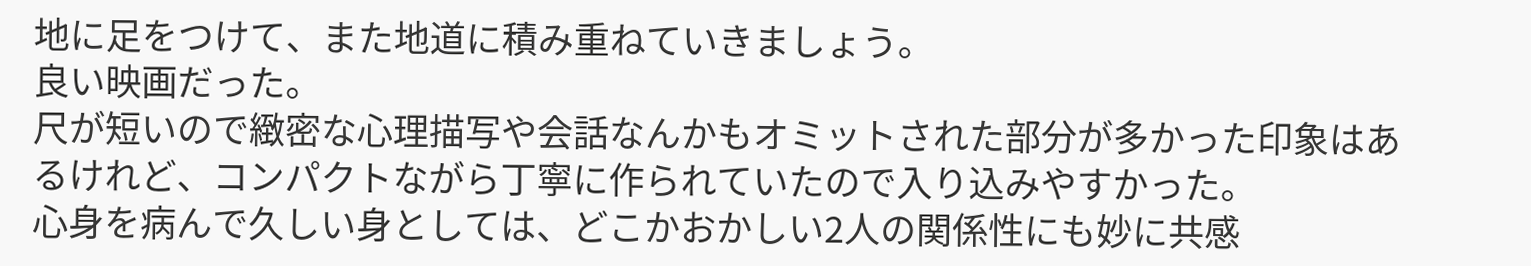地に足をつけて、また地道に積み重ねていきましょう。
良い映画だった。
尺が短いので緻密な心理描写や会話なんかもオミットされた部分が多かった印象はあるけれど、コンパクトながら丁寧に作られていたので入り込みやすかった。
心身を病んで久しい身としては、どこかおかしい2人の関係性にも妙に共感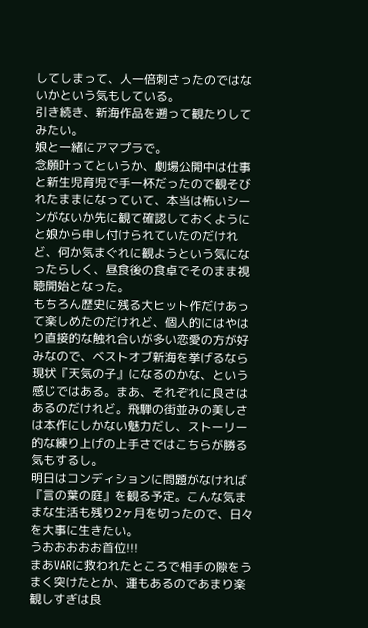してしまって、人一倍刺さったのではないかという気もしている。
引き続き、新海作品を遡って観たりしてみたい。
娘と一緒にアマプラで。
念願叶ってというか、劇場公開中は仕事と新生児育児で手一杯だったので観そびれたままになっていて、本当は怖いシーンがないか先に観て確認しておくようにと娘から申し付けられていたのだけれど、何か気まぐれに観ようという気になったらしく、昼食後の食卓でそのまま視聴開始となった。
もちろん歴史に残る大ヒット作だけあって楽しめたのだけれど、個人的にはやはり直接的な触れ合いが多い恋愛の方が好みなので、ベストオブ新海を挙げるなら現状『天気の子』になるのかな、という感じではある。まあ、それぞれに良さはあるのだけれど。飛騨の街並みの美しさは本作にしかない魅力だし、ストーリー的な練り上げの上手さではこちらが勝る気もするし。
明日はコンディションに問題がなければ『言の葉の庭』を観る予定。こんな気ままな生活も残り2ヶ月を切ったので、日々を大事に生きたい。
うおおおおお首位!!!
まあVARに救われたところで相手の隙をうまく突けたとか、運もあるのであまり楽観しすぎは良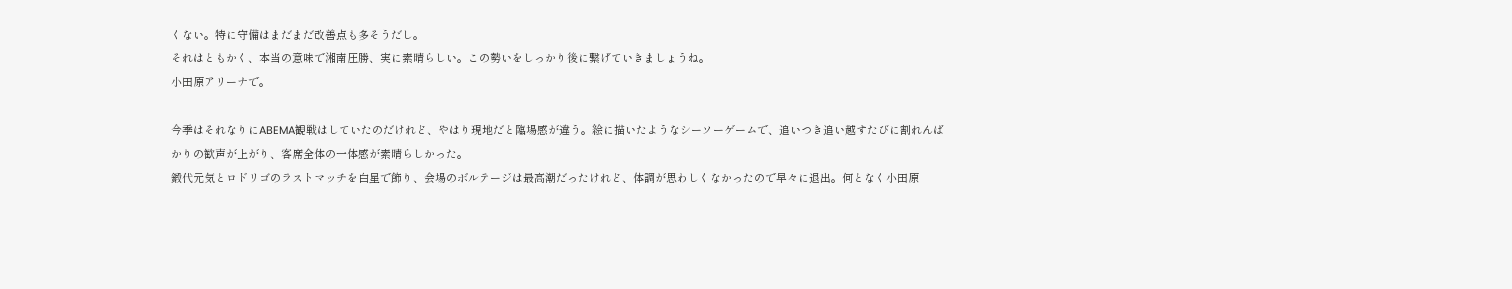くない。特に守備はまだまだ改善点も多そうだし。
それはともかく、本当の意味で湘南圧勝、実に素晴らしい。この勢いをしっかり後に繋げていきましょうね。
小田原アリーナで。

今季はそれなりにABEMA観戦はしていたのだけれど、やはり現地だと臨場感が違う。絵に描いたようなシーソーゲームで、追いつき追い越すたびに割れんばかりの歓声が上がり、客席全体の一体感が素晴らしかった。
鍛代元気とロドリゴのラストマッチを白星で飾り、会場のボルテージは最高潮だったけれど、体調が思わしくなかったので早々に退出。何となく小田原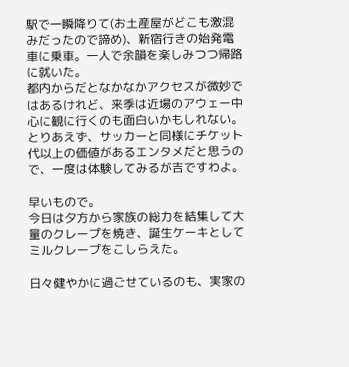駅で一瞬降りて(お土産屋がどこも激混みだったので諦め)、新宿行きの始発電車に乗車。一人で余韻を楽しみつつ帰路に就いた。
都内からだとなかなかアクセスが微妙ではあるけれど、来季は近場のアウェー中心に観に行くのも面白いかもしれない。
とりあえず、サッカーと同様にチケット代以上の価値があるエンタメだと思うので、一度は体験してみるが吉ですわよ。

早いもので。
今日は夕方から家族の総力を結集して大量のクレープを焼き、誕生ケーキとしてミルクレープをこしらえた。

日々健やかに過ごせているのも、実家の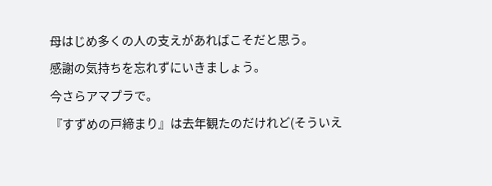母はじめ多くの人の支えがあればこそだと思う。
感謝の気持ちを忘れずにいきましょう。
今さらアマプラで。
『すずめの戸締まり』は去年観たのだけれど(そういえ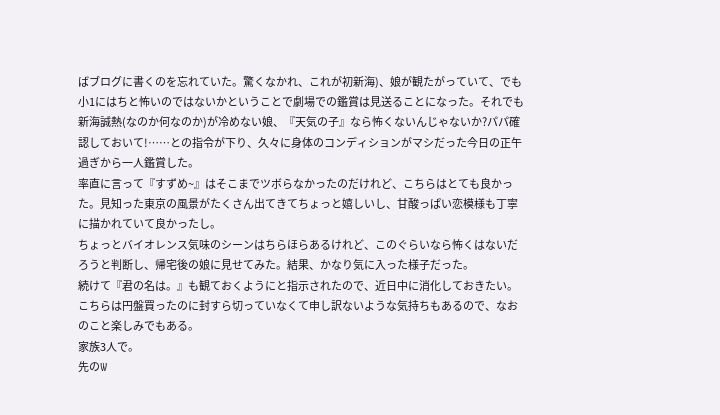ばブログに書くのを忘れていた。驚くなかれ、これが初新海)、娘が観たがっていて、でも小1にはちと怖いのではないかということで劇場での鑑賞は見送ることになった。それでも新海誠熱(なのか何なのか)が冷めない娘、『天気の子』なら怖くないんじゃないか?パパ確認しておいて!……との指令が下り、久々に身体のコンディションがマシだった今日の正午過ぎから一人鑑賞した。
率直に言って『すずめ~』はそこまでツボらなかったのだけれど、こちらはとても良かった。見知った東京の風景がたくさん出てきてちょっと嬉しいし、甘酸っぱい恋模様も丁寧に描かれていて良かったし。
ちょっとバイオレンス気味のシーンはちらほらあるけれど、このぐらいなら怖くはないだろうと判断し、帰宅後の娘に見せてみた。結果、かなり気に入った様子だった。
続けて『君の名は。』も観ておくようにと指示されたので、近日中に消化しておきたい。こちらは円盤買ったのに封すら切っていなくて申し訳ないような気持ちもあるので、なおのこと楽しみでもある。
家族3人で。
先のW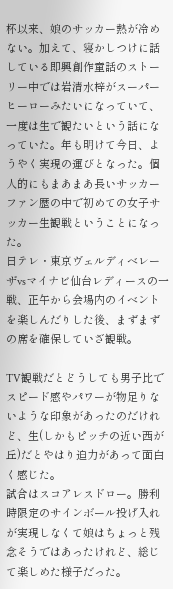杯以来、娘のサッカー熱が冷めない。加えて、寝かしつけに話している即興創作童話のストーリー中では岩清水梓がスーパーヒーローみたいになっていて、一度は生で観たいという話になっていた。年も明けて今日、ようやく実現の運びとなった。個人的にもまあまあ長いサッカーファン歴の中で初めての女子サッカー生観戦ということになった。
日テレ・東京ヴェルディベレーザvsマイナビ仙台レディースの一戦、正午から会場内のイベントを楽しんだりした後、まずまずの席を確保していざ観戦。

TV観戦だとどうしても男子比でスピード感やパワーが物足りないような印象があったのだけれど、生(しかもピッチの近い西が丘)だとやはり迫力があって面白く感じた。
試合はスコアレスドロー。勝利時限定のサインボール投げ入れが実現しなくて娘はちょっと残念そうではあったけれど、総じて楽しめた様子だった。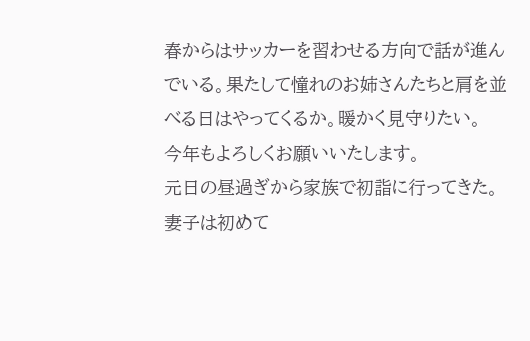春からはサッカーを習わせる方向で話が進んでいる。果たして憧れのお姉さんたちと肩を並べる日はやってくるか。暖かく見守りたい。
今年もよろしくお願いいたします。
元日の昼過ぎから家族で初詣に行ってきた。
妻子は初めて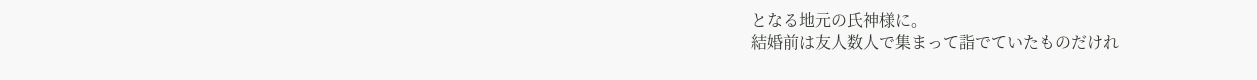となる地元の氏神様に。
結婚前は友人数人で集まって詣でていたものだけれ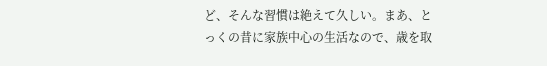ど、そんな習慣は絶えて久しい。まあ、とっくの昔に家族中心の生活なので、歳を取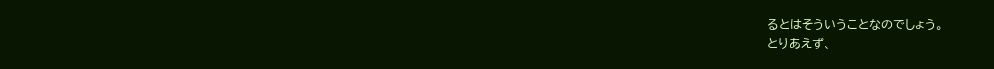るとはそういうことなのでしょう。
とりあえず、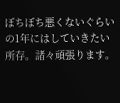ぼちぼち悪くないぐらいの1年にはしていきたい所存。諸々頑張ります。